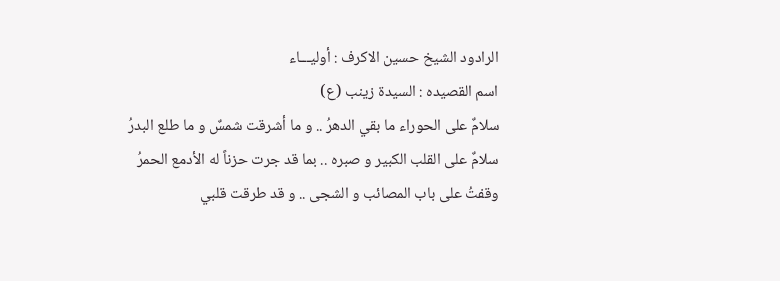الرادود الشيخ حسين الاكرف : أوليـــاء
اسم القصيده : السيدة زينب (ع)
سلامٌ على الحوراء ما بقي الدهرُ .. و ما أشرقت شمسٌ و ما طلع البدرُ
سلامٌ على القلب الكبير و صبره .. بما قد جرت حزناً له الأدمع الحمرُ
وقفتُ على باب المصائب و الشجى .. و قد طرقت قلبي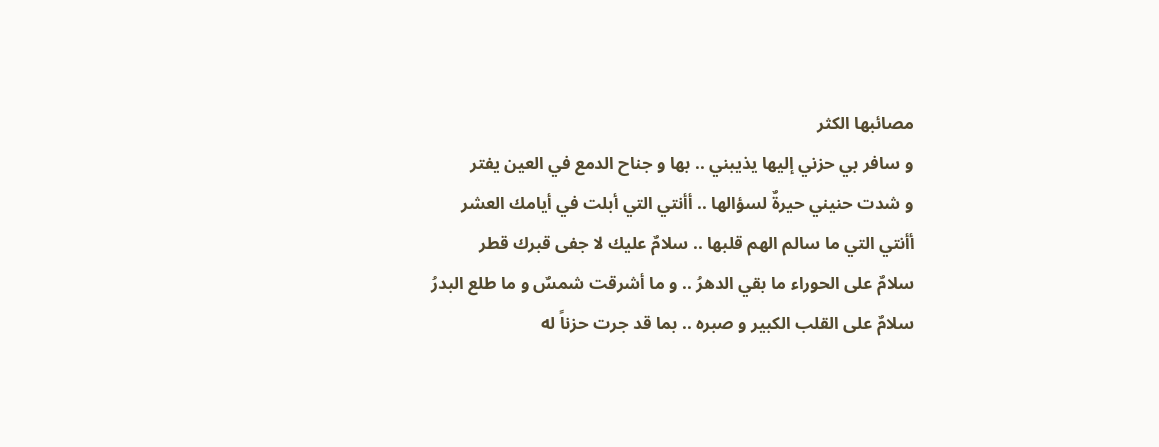مصائبها الكثر
و سافر بي حزني إليها يذيبني .. بها و جناح الدمع في العين يفتر
و شدت حنيني حيرةٌ لسؤالها .. أأنتي التي أبلت في أيامك العشر
أأنتي التي ما سالم الهم قلبها .. سلامٌ عليك لا جفى قبرك قطر
سلامٌ على الحوراء ما بقي الدهرُ .. و ما أشرقت شمسٌ و ما طلع البدرُ
سلامٌ على القلب الكبير و صبره .. بما قد جرت حزناً له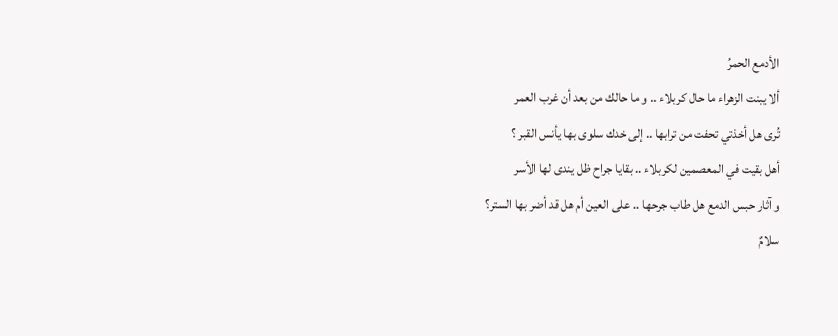الأدمع الحمرُ
ألا يبنت الزهراء ما حال كربلاء .. و ما حالك من بعد أن غرب العمر
تُرى هل أخذتي تحفت من ترابها .. إلى خدك سلوى بها يأنس القبر ؟
أهل بقيت في المعصمين لكربلاء .. بقايا جراح ظل يندى لها الأسر
و آثار حبس الدمع هل طاب جرحها .. على العين أم هل قد أضر بها الستر؟
سلامٌ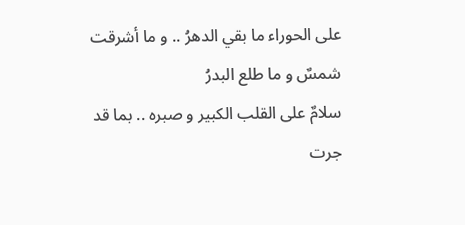على الحوراء ما بقي الدهرُ .. و ما أشرقت شمسٌ و ما طلع البدرُ
سلامٌ على القلب الكبير و صبره .. بما قد جرت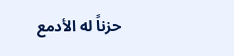حزناً له الأدمع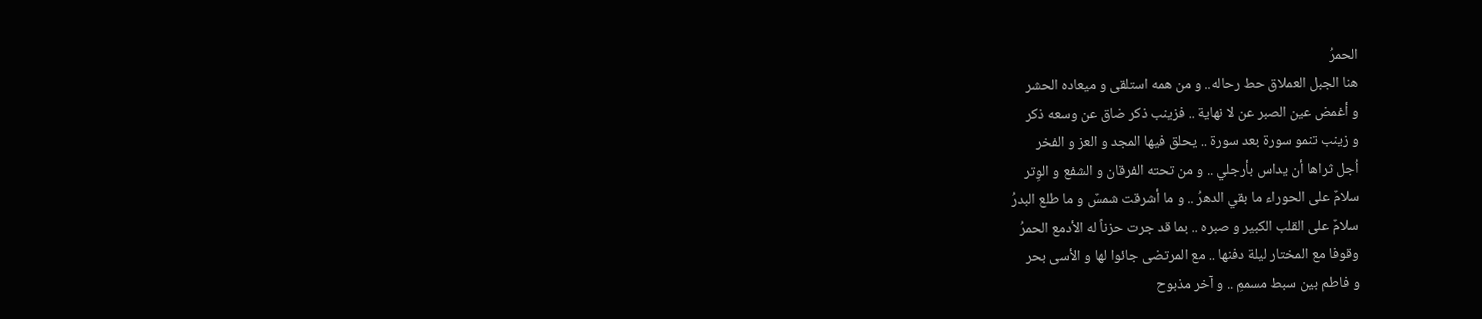الحمرُ
هنا الجبل العملاق حط رحاله.. و من همه استلقى و ميعاده الحشر
و أغمض عين الصبر عن لا نهاية .. فزينب ذكر ضاق عن وسعه ذكر
و زينب تنمو سورة بعد سورة .. يحلق فيها المجد و العز و الفخر
اُجل ثراها أن يداس بأرجلي .. و من تحته الفرقان و الشفع و الوِتر
سلامٌ على الحوراء ما بقي الدهرُ .. و ما أشرقت شمسٌ و ما طلع البدرُ
سلامٌ على القلب الكبير و صبره .. بما قد جرت حزناً له الأدمع الحمرُ
وقوفا مع المختار ليلة دفنها .. مع المرتضى جائوا لها و الأسى بحر
و فاطم بين سبط مسممِ .. و آخر مذبوح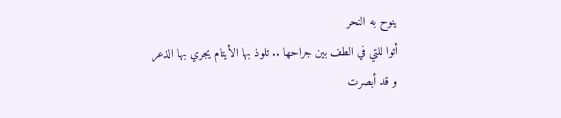ينوح به النحر
أتوا للتي في الطف بين جراحها .. تلوذ بها الأيتام يجري بها الذعر
و قد أبصرت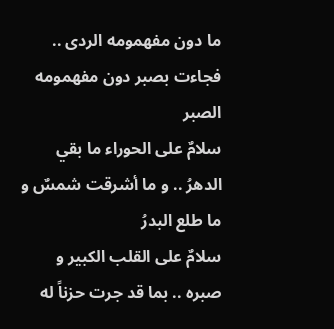ما دون مفهمومه الردى .. فجاءت بصبر دون مفهمومه الصبر
سلامٌ على الحوراء ما بقي الدهرُ .. و ما أشرقت شمسٌ و ما طلع البدرُ
سلامٌ على القلب الكبير و صبره .. بما قد جرت حزناً له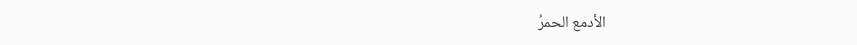الأدمع الحمرُ